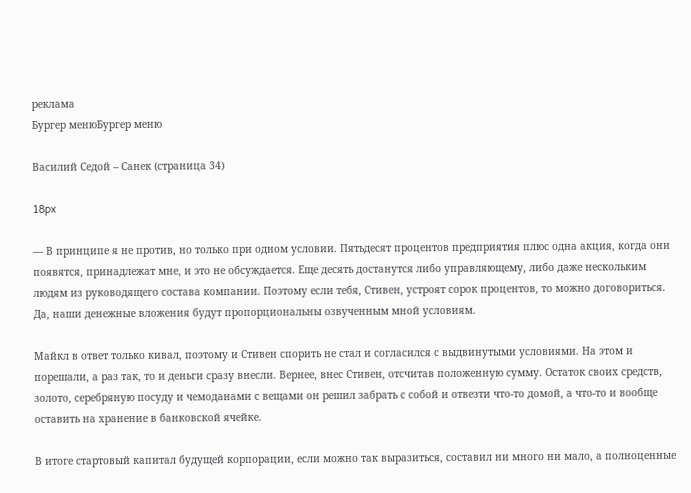реклама
Бургер менюБургер меню

Василий Седой – Санек (страница 34)

18px

— В принципе я не против, но только при одном условии. Пятьдесят процентов предприятия плюс одна акция, когда они появятся, принадлежат мне, и это не обсуждается. Еще десять достанутся либо управляющему, либо даже нескольким людям из руководящего состава компании. Поэтому если тебя, Стивен, устроят сорок процентов, то можно договориться. Да, наши денежные вложения будут пропорциональны озвученным мной условиям.

Майкл в ответ только кивал, поэтому и Стивен спорить не стал и согласился с выдвинутыми условиями. На этом и порешали, а раз так, то и деньги сразу внесли. Вернее, внес Стивен, отсчитав положенную сумму. Остаток своих средств, золото, серебряную посуду и чемоданами с вещами он решил забрать с собой и отвезти что-то домой, а что-то и вообще оставить на хранение в банковской ячейке.

В итоге стартовый капитал будущей корпорации, если можно так выразиться, составил ни много ни мало, а полноценные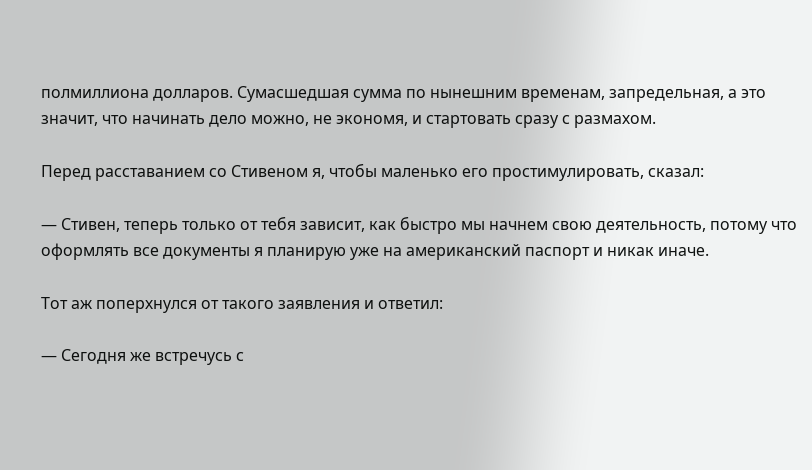полмиллиона долларов. Сумасшедшая сумма по нынешним временам, запредельная, а это значит, что начинать дело можно, не экономя, и стартовать сразу с размахом.

Перед расставанием со Стивеном я, чтобы маленько его простимулировать, сказал:

— Стивен, теперь только от тебя зависит, как быстро мы начнем свою деятельность, потому что оформлять все документы я планирую уже на американский паспорт и никак иначе.

Тот аж поперхнулся от такого заявления и ответил:

— Сегодня же встречусь с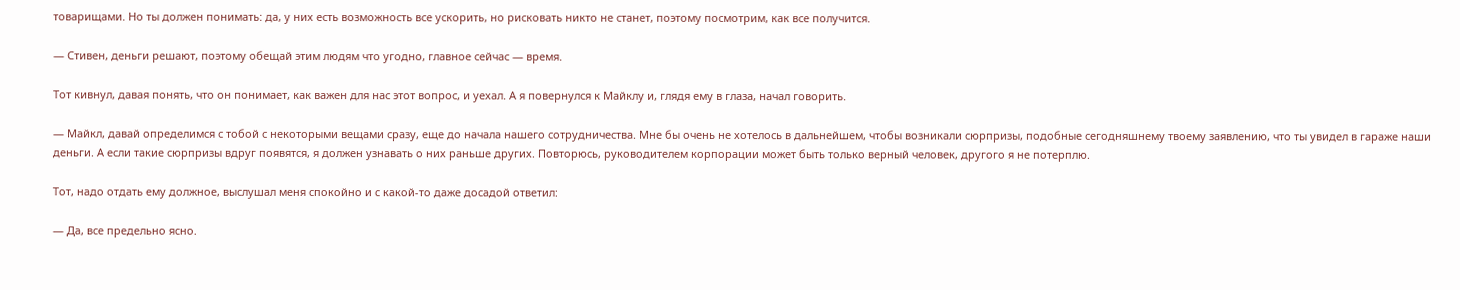товарищами. Но ты должен понимать: да, у них есть возможность все ускорить, но рисковать никто не станет, поэтому посмотрим, как все получится.

— Стивен, деньги решают, поэтому обещай этим людям что угодно, главное сейчас — время.

Тот кивнул, давая понять, что он понимает, как важен для нас этот вопрос, и уехал. А я повернулся к Майклу и, глядя ему в глаза, начал говорить.

— Майкл, давай определимся с тобой с некоторыми вещами сразу, еще до начала нашего сотрудничества. Мне бы очень не хотелось в дальнейшем, чтобы возникали сюрпризы, подобные сегодняшнему твоему заявлению, что ты увидел в гараже наши деньги. А если такие сюрпризы вдруг появятся, я должен узнавать о них раньше других. Повторюсь, руководителем корпорации может быть только верный человек, другого я не потерплю.

Тот, надо отдать ему должное, выслушал меня спокойно и с какой-то даже досадой ответил:

— Да, все предельно ясно.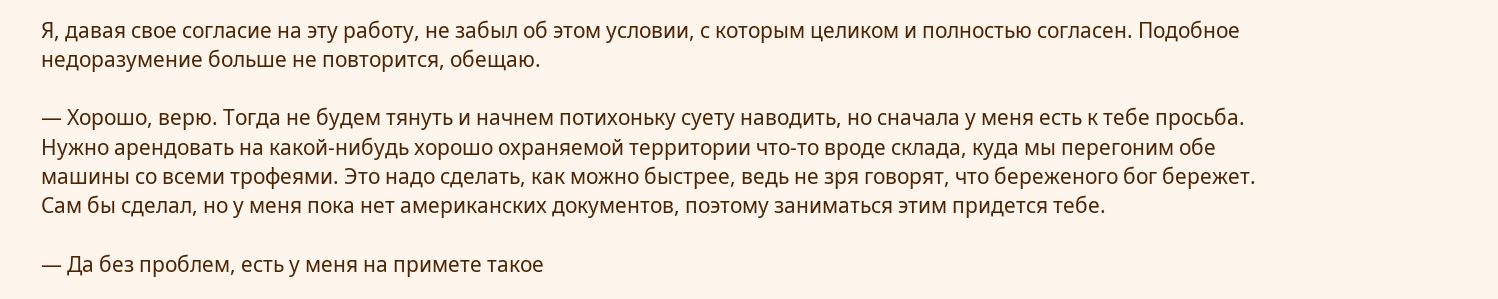Я, давая свое согласие на эту работу, не забыл об этом условии, с которым целиком и полностью согласен. Подобное недоразумение больше не повторится, обещаю.

— Хорошо, верю. Тогда не будем тянуть и начнем потихоньку суету наводить, но сначала у меня есть к тебе просьба. Нужно арендовать на какой-нибудь хорошо охраняемой территории что-то вроде склада, куда мы перегоним обе машины со всеми трофеями. Это надо сделать, как можно быстрее, ведь не зря говорят, что береженого бог бережет. Сам бы сделал, но у меня пока нет американских документов, поэтому заниматься этим придется тебе.

— Да без проблем, есть у меня на примете такое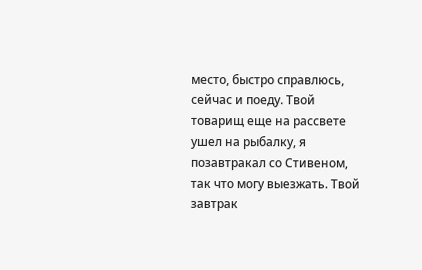место, быстро справлюсь, сейчас и поеду. Твой товарищ еще на рассвете ушел на рыбалку, я позавтракал со Стивеном, так что могу выезжать. Твой завтрак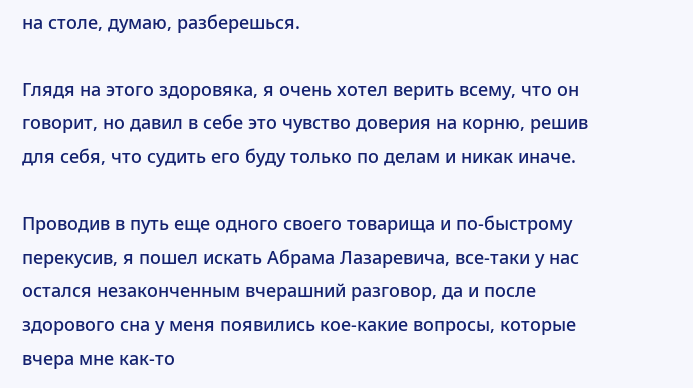на столе, думаю, разберешься.

Глядя на этого здоровяка, я очень хотел верить всему, что он говорит, но давил в себе это чувство доверия на корню, решив для себя, что судить его буду только по делам и никак иначе.

Проводив в путь еще одного своего товарища и по-быстрому перекусив, я пошел искать Абрама Лазаревича, все-таки у нас остался незаконченным вчерашний разговор, да и после здорового сна у меня появились кое-какие вопросы, которые вчера мне как-то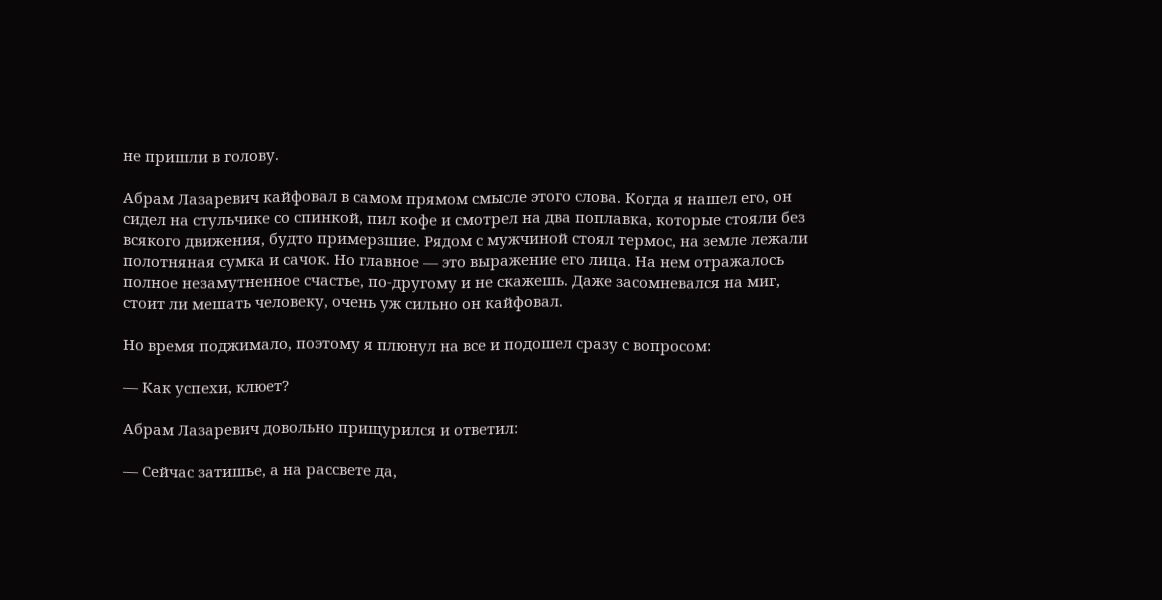не пришли в голову.

Абрам Лазаревич кайфовал в самом прямом смысле этого слова. Когда я нашел его, он сидел на стульчике со спинкой, пил кофе и смотрел на два поплавка, которые стояли без всякого движения, будто примерзшие. Рядом с мужчиной стоял термос, на земле лежали полотняная сумка и сачок. Но главное — это выражение его лица. На нем отражалось полное незамутненное счастье, по-другому и не скажешь. Даже засомневался на миг, стоит ли мешать человеку, очень уж сильно он кайфовал.

Но время поджимало, поэтому я плюнул на все и подошел сразу с вопросом:

— Как успехи, клюет?

Абрам Лазаревич довольно прищурился и ответил:

— Сейчас затишье, а на рассвете да,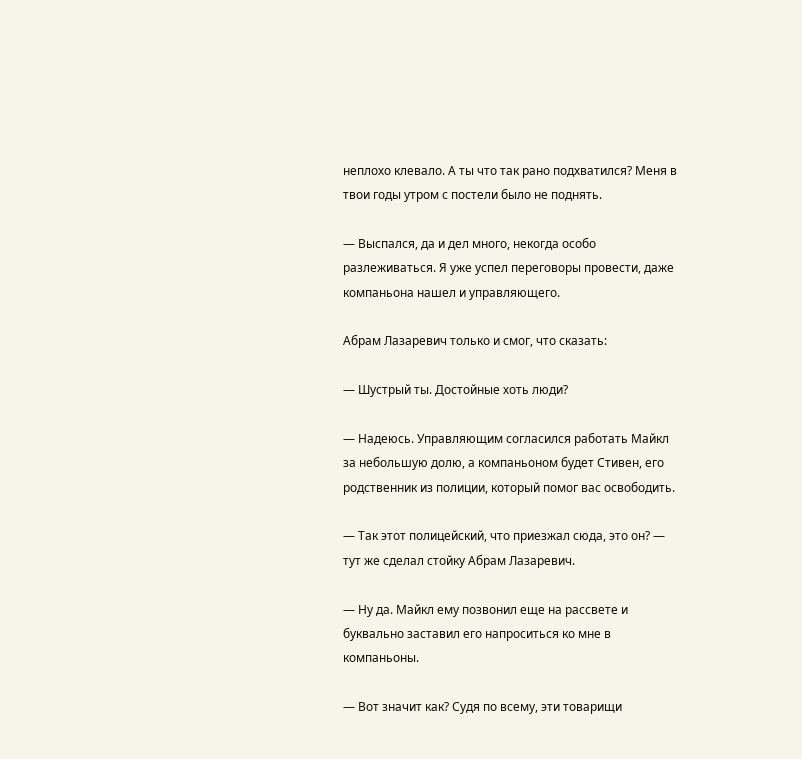неплохо клевало. А ты что так рано подхватился? Меня в твои годы утром с постели было не поднять.

— Выспался, да и дел много, некогда особо разлеживаться. Я уже успел переговоры провести, даже компаньона нашел и управляющего.

Абрам Лазаревич только и смог, что сказать:

— Шустрый ты. Достойные хоть люди?

— Надеюсь. Управляющим согласился работать Майкл за небольшую долю, а компаньоном будет Стивен, его родственник из полиции, который помог вас освободить.

— Так этот полицейский, что приезжал сюда, это он? — тут же сделал стойку Абрам Лазаревич.

— Ну да. Майкл ему позвонил еще на рассвете и буквально заставил его напроситься ко мне в компаньоны.

— Вот значит как? Судя по всему, эти товарищи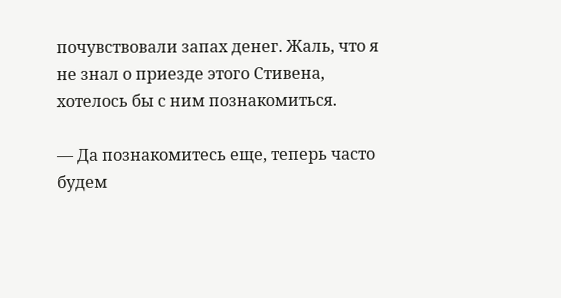почувствовали запах денег. Жаль, что я не знал о приезде этого Стивена, хотелось бы с ним познакомиться.

— Да познакомитесь еще, теперь часто будем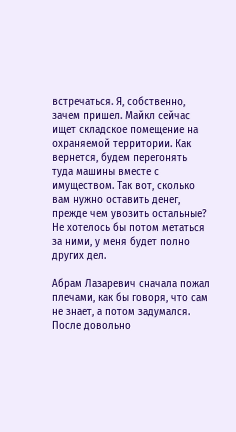встречаться. Я, собственно, зачем пришел. Майкл сейчас ищет складское помещение на охраняемой территории. Как вернется, будем перегонять туда машины вместе с имуществом. Так вот, сколько вам нужно оставить денег, прежде чем увозить остальные? Не хотелось бы потом метаться за ними, у меня будет полно других дел.

Абрам Лазаревич сначала пожал плечами, как бы говоря, что сам не знает, а потом задумался. После довольно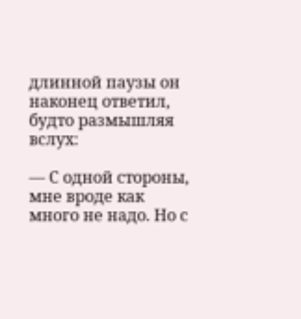длинной паузы он наконец ответил, будто размышляя вслух:

— С одной стороны, мне вроде как много не надо. Но с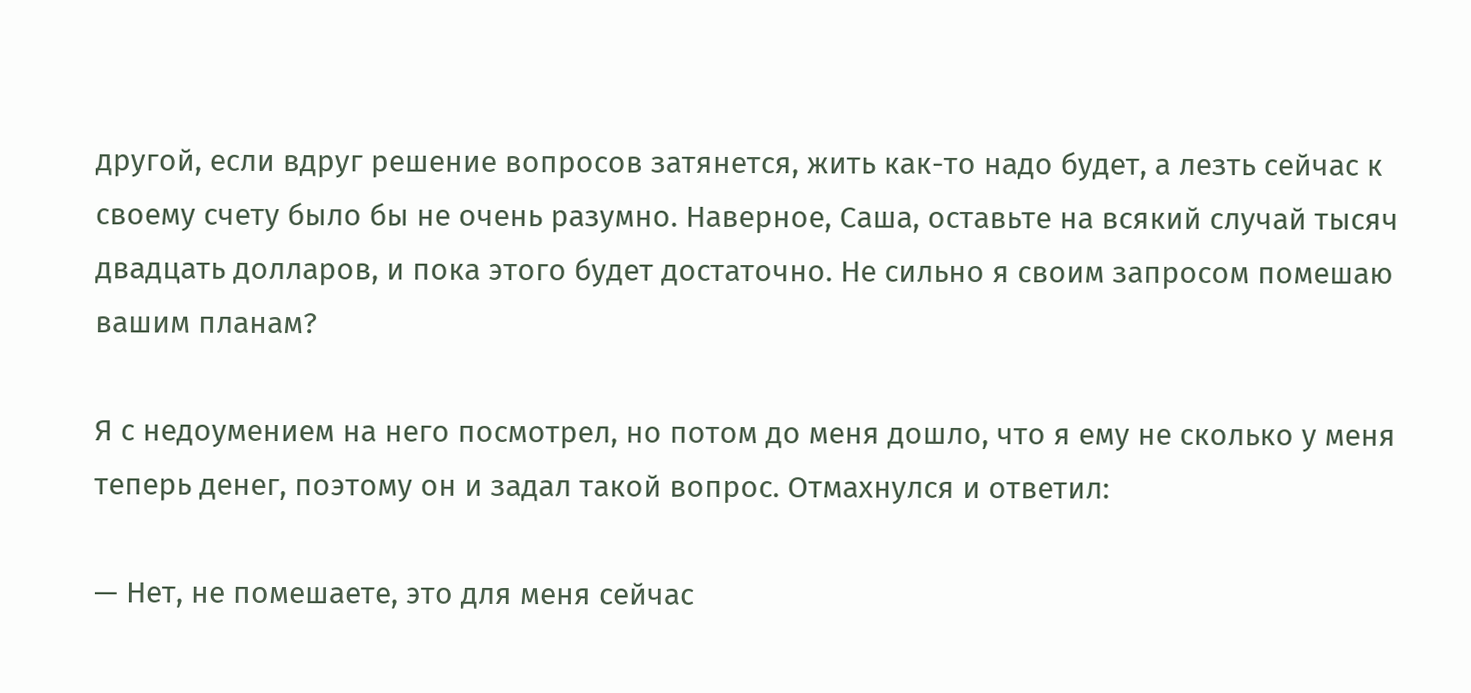другой, если вдруг решение вопросов затянется, жить как-то надо будет, а лезть сейчас к своему счету было бы не очень разумно. Наверное, Саша, оставьте на всякий случай тысяч двадцать долларов, и пока этого будет достаточно. Не сильно я своим запросом помешаю вашим планам?

Я с недоумением на него посмотрел, но потом до меня дошло, что я ему не сколько у меня теперь денег, поэтому он и задал такой вопрос. Отмахнулся и ответил:

— Нет, не помешаете, это для меня сейчас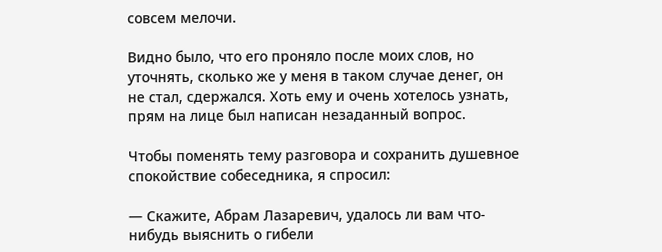совсем мелочи.

Видно было, что его проняло после моих слов, но уточнять, сколько же у меня в таком случае денег, он не стал, сдержался. Хоть ему и очень хотелось узнать, прям на лице был написан незаданный вопрос.

Чтобы поменять тему разговора и сохранить душевное спокойствие собеседника, я спросил:

— Скажите, Абрам Лазаревич, удалось ли вам что-нибудь выяснить о гибели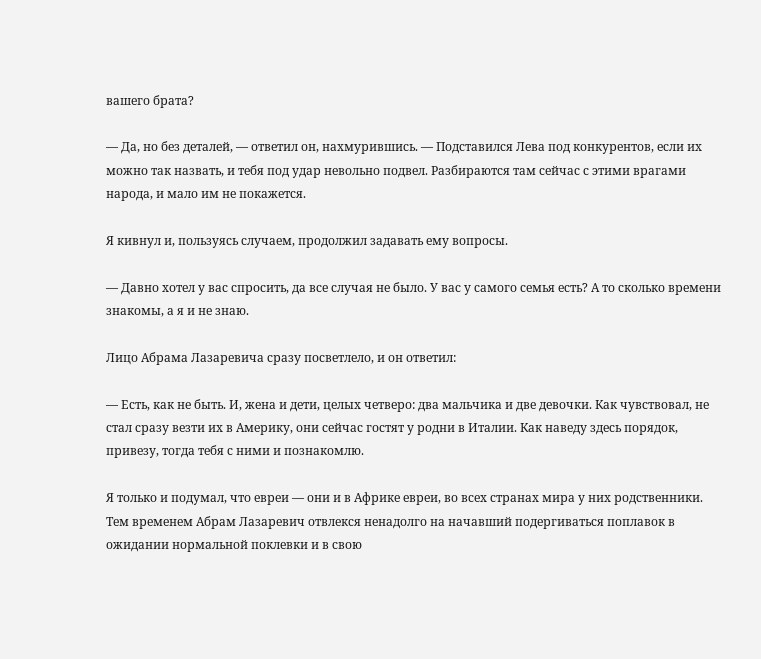вашего брата?

— Да, но без деталей, — ответил он, нахмурившись. — Подставился Лева под конкурентов, если их можно так назвать, и тебя под удар невольно подвел. Разбираются там сейчас с этими врагами народа, и мало им не покажется.

Я кивнул и, пользуясь случаем, продолжил задавать ему вопросы.

— Давно хотел у вас спросить, да все случая не было. У вас у самого семья есть? А то сколько времени знакомы, а я и не знаю.

Лицо Абрама Лазаревича сразу посветлело, и он ответил:

— Есть, как не быть. И, жена и дети, целых четверо: два мальчика и две девочки. Как чувствовал, не стал сразу везти их в Америку, они сейчас гостят у родни в Италии. Как наведу здесь порядок, привезу, тогда тебя с ними и познакомлю.

Я только и подумал, что евреи — они и в Африке евреи, во всех странах мира у них родственники. Тем временем Абрам Лазаревич отвлекся ненадолго на начавший подергиваться поплавок в ожидании нормальной поклевки и в свою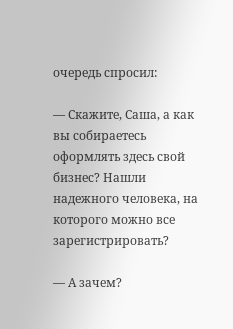очередь спросил:

— Скажите, Саша, а как вы собираетесь оформлять здесь свой бизнес? Нашли надежного человека, на которого можно все зарегистрировать?

— А зачем?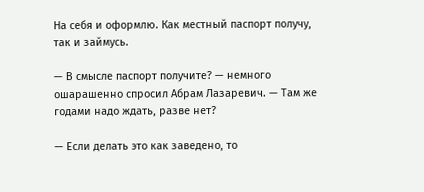На себя и оформлю. Как местный паспорт получу, так и займусь.

— В смысле паспорт получите? — немного ошарашенно спросил Абрам Лазаревич. — Там же годами надо ждать, разве нет?

— Если делать это как заведено, то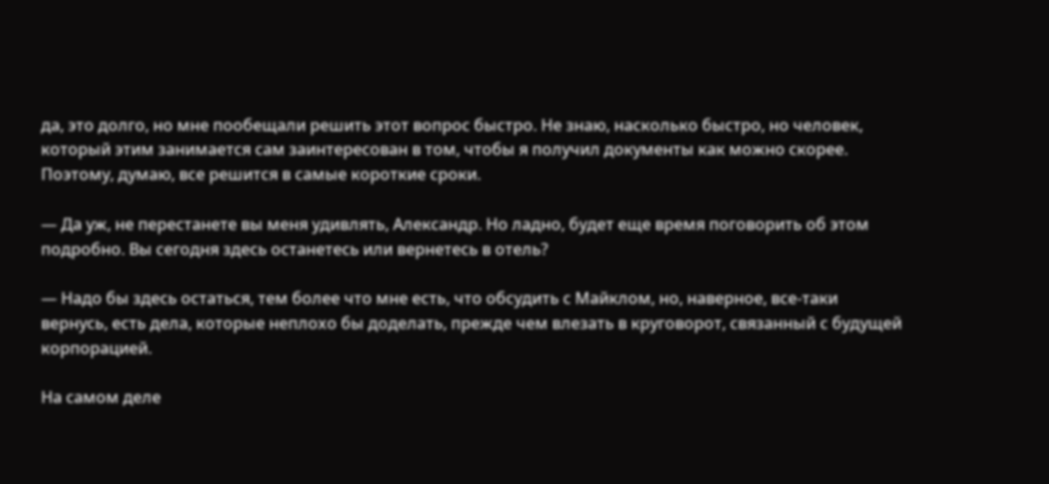да, это долго, но мне пообещали решить этот вопрос быстро. Не знаю, насколько быстро, но человек, который этим занимается сам заинтересован в том, чтобы я получил документы как можно скорее. Поэтому, думаю, все решится в самые короткие сроки.

— Да уж, не перестанете вы меня удивлять, Александр. Но ладно, будет еще время поговорить об этом подробно. Вы сегодня здесь останетесь или вернетесь в отель?

— Надо бы здесь остаться, тем более что мне есть, что обсудить с Майклом, но, наверное, все-таки вернусь, есть дела, которые неплохо бы доделать, прежде чем влезать в круговорот, связанный с будущей корпорацией.

На самом деле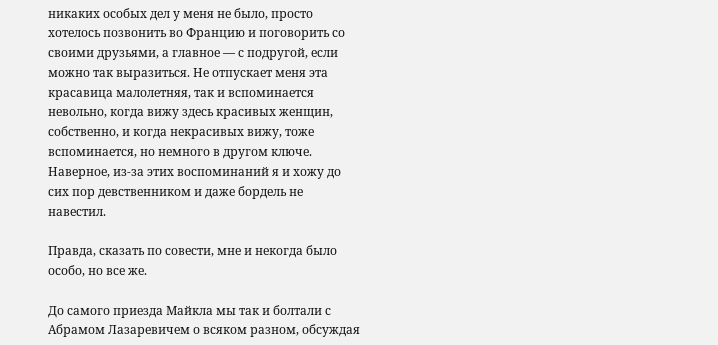никаких особых дел у меня не было, просто хотелось позвонить во Францию и поговорить со своими друзьями, а главное — с подругой, если можно так выразиться. Не отпускает меня эта красавица малолетняя, так и вспоминается невольно, когда вижу здесь красивых женщин, собственно, и когда некрасивых вижу, тоже вспоминается, но немного в другом ключе. Наверное, из-за этих воспоминаний я и хожу до сих пор девственником и даже бордель не навестил.

Правда, сказать по совести, мне и некогда было особо, но все же.

До самого приезда Майкла мы так и болтали с Абрамом Лазаревичем о всяком разном, обсуждая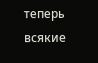теперь всякие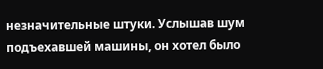незначительные штуки. Услышав шум подъехавшей машины, он хотел было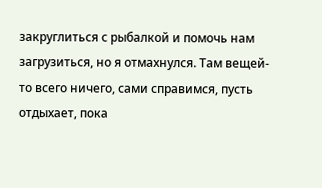закруглиться с рыбалкой и помочь нам загрузиться, но я отмахнулся. Там вещей-то всего ничего, сами справимся, пусть отдыхает, пока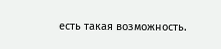есть такая возможность.